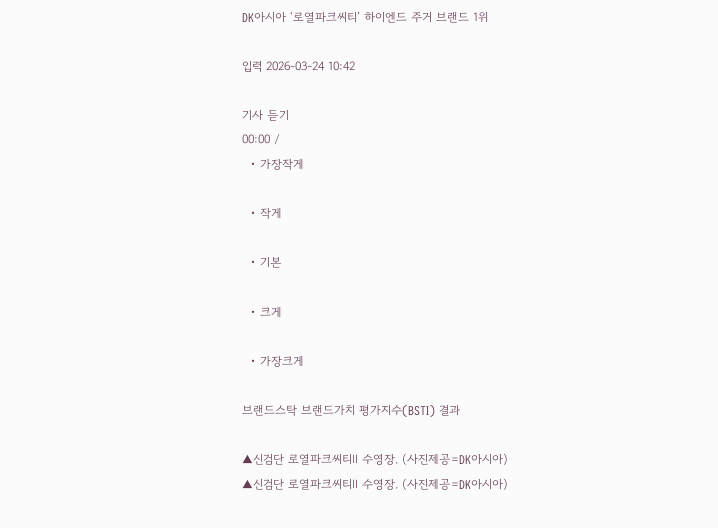DK아시아 ‘로열파크씨티’ 하이엔드 주거 브랜드 1위

입력 2026-03-24 10:42

기사 듣기
00:00 /
  • 가장작게

  • 작게

  • 기본

  • 크게

  • 가장크게

브랜드스탁 브랜드가치 평가지수(BSTI) 결과

▲신검단 로열파크씨티Ⅱ 수영장. (사진제공=DK아시아)
▲신검단 로열파크씨티Ⅱ 수영장. (사진제공=DK아시아)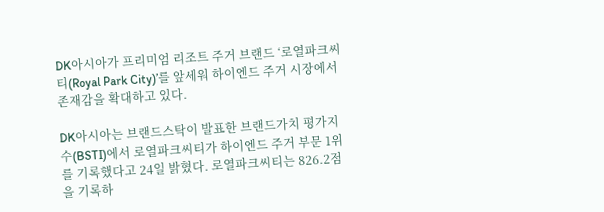DK아시아가 프리미엄 리조트 주거 브랜드 ‘로열파크씨티(Royal Park City)’를 앞세워 하이엔드 주거 시장에서 존재감을 확대하고 있다.

DK아시아는 브랜드스탁이 발표한 브랜드가치 평가지수(BSTI)에서 로열파크씨티가 하이엔드 주거 부문 1위를 기록했다고 24일 밝혔다. 로열파크씨티는 826.2점을 기록하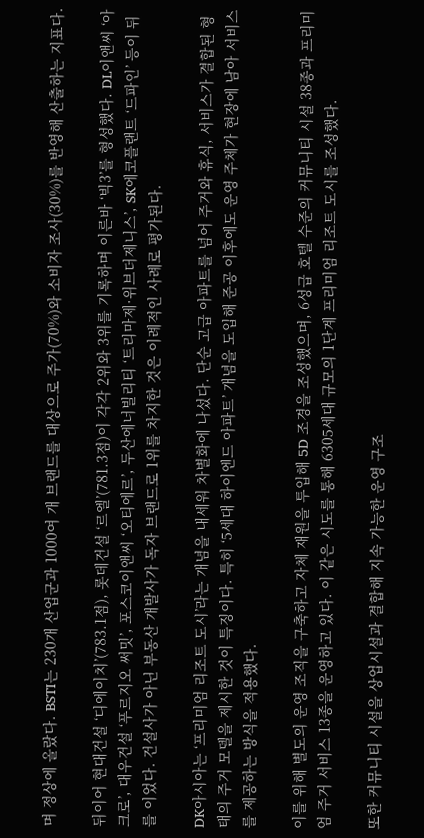며 정상에 올랐다. BSTI는 230개 산업군과 1000여 개 브랜드를 대상으로 주가(70%)와 소비자 조사(30%)를 반영해 산출하는 지표다.

뒤이어 현대건설 ‘디에이치’(783.1점), 롯데건설 ‘르엘’(781.3점)이 각각 2위와 3위를 기록하며 이른바 ‘빅3’를 형성했다. DL이앤씨 ‘아크로’, 대우건설 ‘푸르지오 써밋’, 포스코이앤씨 ‘오티에르’, 두산에너빌리티 ‘트리마제·위브더제니스’, SK에코플랜트 ‘드파인’ 등이 뒤를 이었다. 건설사가 아닌 부동산 개발사가 독자 브랜드로 1위를 차지한 것은 이례적인 사례로 평가된다.

DK아시아는 ‘프리미엄 리조트 도시’라는 개념을 내세워 차별화에 나섰다. 단순 고급 아파트를 넘어 주거와 휴식, 서비스가 결합된 형태의 주거 모델을 제시한 것이 특징이다. 특히 ‘5세대 하이엔드 아파트’ 개념을 도입해 준공 이후에도 운영 주체가 현장에 남아 서비스를 제공하는 방식을 적용했다.

이를 위해 별도의 운영 조직을 구축하고 자체 재원을 투입해 5D 조경을 조성했으며, 6성급 호텔 수준의 커뮤니티 시설 38종과 프리미엄 주거 서비스 13종을 운영하고 있다. 이 같은 시도를 통해 6305세대 규모의 1단계 프리미엄 리조트 도시를 조성했다.

또한 커뮤니티 시설을 상업시설과 결합해 지속 가능한 운영 구조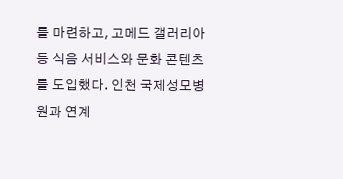를 마련하고, 고메드 갤러리아 등 식음 서비스와 문화 콘텐츠를 도입했다. 인천 국제성모병원과 연계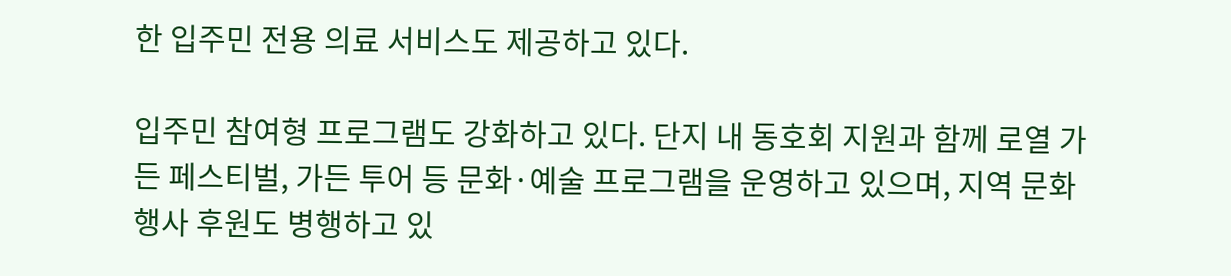한 입주민 전용 의료 서비스도 제공하고 있다.

입주민 참여형 프로그램도 강화하고 있다. 단지 내 동호회 지원과 함께 로열 가든 페스티벌, 가든 투어 등 문화·예술 프로그램을 운영하고 있으며, 지역 문화 행사 후원도 병행하고 있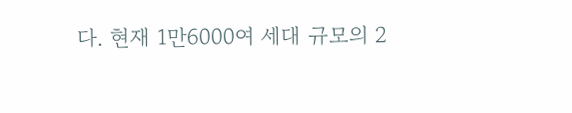다. 현재 1만6000여 세대 규모의 2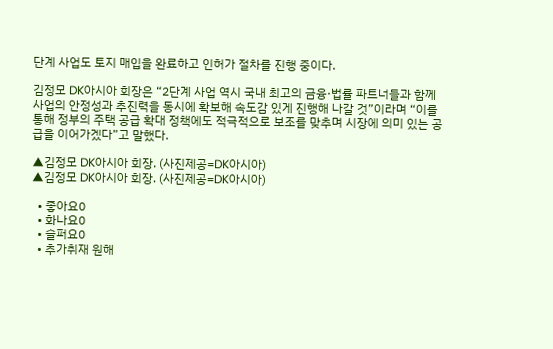단계 사업도 토지 매입을 완료하고 인허가 절차를 진행 중이다.

김정모 DK아시아 회장은 “2단계 사업 역시 국내 최고의 금융·법률 파트너들과 함께 사업의 안정성과 추진력을 동시에 확보해 속도감 있게 진행해 나갈 것”이라며 “이를 통해 정부의 주택 공급 확대 정책에도 적극적으로 보조를 맞추며 시장에 의미 있는 공급을 이어가겠다”고 말했다.

▲김정모 DK아시아 회장. (사진제공=DK아시아)
▲김정모 DK아시아 회장. (사진제공=DK아시아)

  • 좋아요0
  • 화나요0
  • 슬퍼요0
  • 추가취재 원해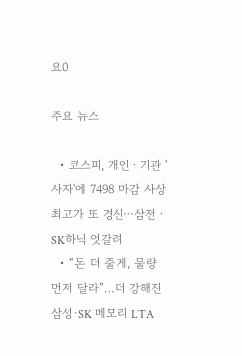요0

주요 뉴스

  • 코스피, 개인ㆍ기관 '사자'에 7498 마감 사상 최고가 또 경신⋯삼전ㆍSK하닉 엇갈려
  • “돈 더 줄게, 물량 먼저 달라”…더 강해진 삼성·SK 메모리 LTA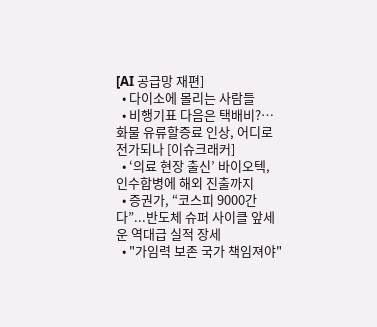[AI 공급망 재편]
  • 다이소에 몰리는 사람들
  • 비행기표 다음은 택배비?⋯화물 유류할증료 인상, 어디로 전가되나 [이슈크래커]
  • ‘의료 현장 출신’ 바이오텍, 인수합병에 해외 진출까지
  • 증권가, “코스피 9000간다”...반도체 슈퍼 사이클 앞세운 역대급 실적 장세
  • "가임력 보존 국가 책임져야"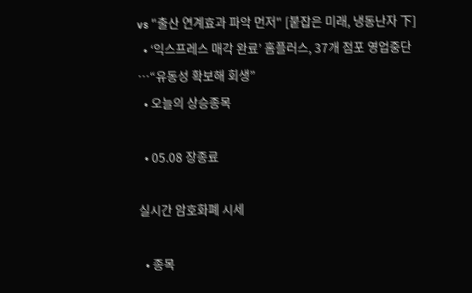vs "출산 연계효과 파악 먼저" [붙잡은 미래, 냉동난자 下]
  • ‘익스프레스 매각 완료’ 홈플러스, 37개 점포 영업중단⋯“유동성 확보해 회생”
  • 오늘의 상승종목

  • 05.08 장종료

실시간 암호화폐 시세

  • 종목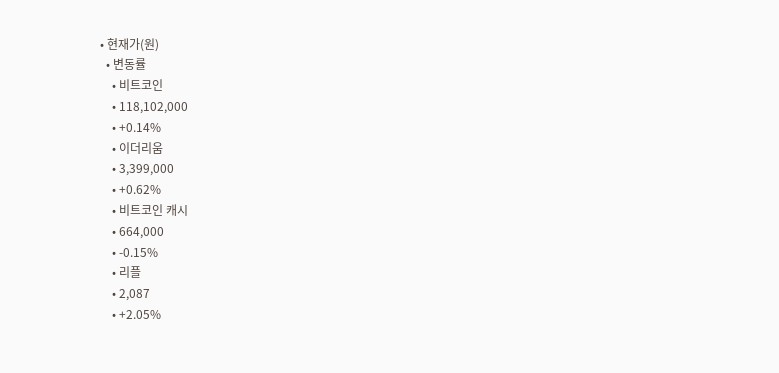• 현재가(원)
  • 변동률
    • 비트코인
    • 118,102,000
    • +0.14%
    • 이더리움
    • 3,399,000
    • +0.62%
    • 비트코인 캐시
    • 664,000
    • -0.15%
    • 리플
    • 2,087
    • +2.05%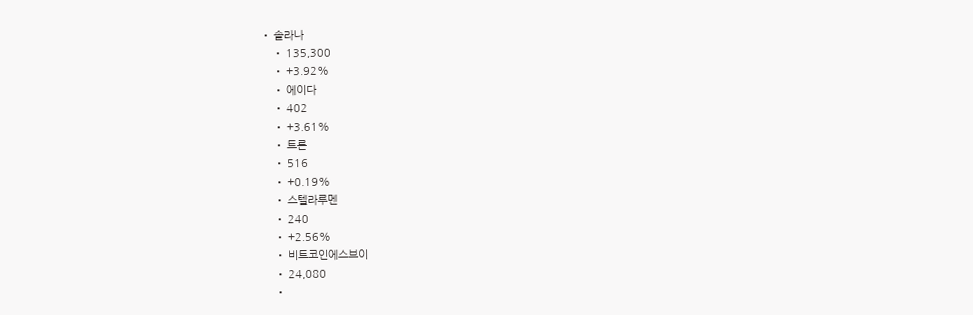• 솔라나
    • 135,300
    • +3.92%
    • 에이다
    • 402
    • +3.61%
    • 트론
    • 516
    • +0.19%
    • 스텔라루멘
    • 240
    • +2.56%
    • 비트코인에스브이
    • 24,080
    •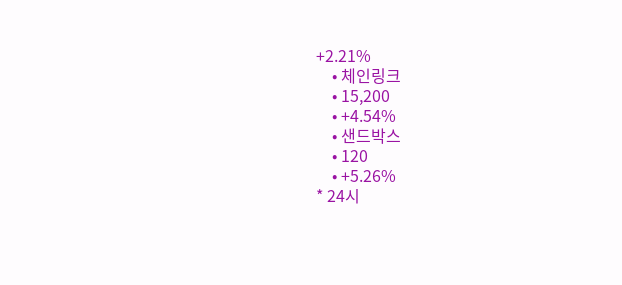+2.21%
    • 체인링크
    • 15,200
    • +4.54%
    • 샌드박스
    • 120
    • +5.26%
* 24시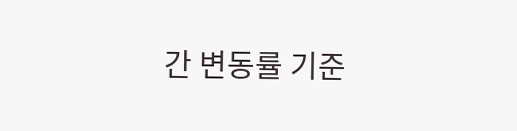간 변동률 기준